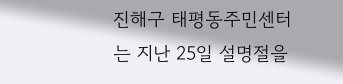진해구 태평동주민센터는 지난 25일 설명절을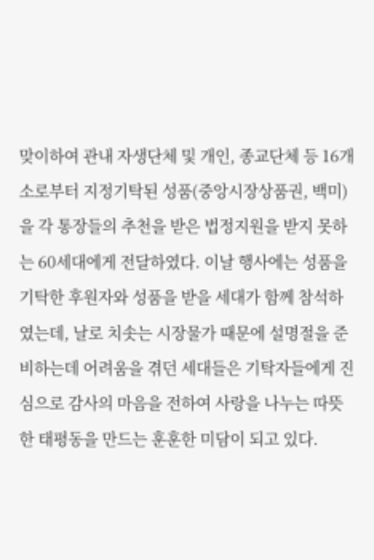맞이하여 관내 자생단체 및 개인, 종교단체 등 16개소로부터 지정기탁된 성품(중앙시장상품권, 백미)을 각 통장들의 추천을 받은 법정지원을 받지 못하는 60세대에게 전달하였다. 이날 행사에는 성품을 기탁한 후원자와 성품을 받을 세대가 함께 참석하였는데, 날로 치솟는 시장물가 때문에 설명절을 준비하는데 어려움을 겪던 세대들은 기탁자들에게 진심으로 감사의 마음을 전하여 사랑을 나누는 따뜻한 태평동을 만드는 훈훈한 미담이 되고 있다.